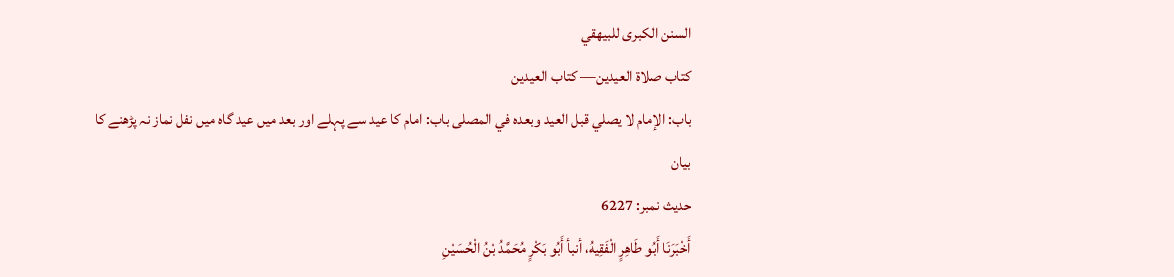السنن الكبرى للبيهقي
كتاب صلاة العيدين— کتاب العیدین
باب: الإمام لا يصلي قبل العيد وبعده في المصلى باب: امام کا عید سے پہلے اور بعد میں عید گاہ میں نفل نماز نہ پڑھنے کا بیان
حدیث نمبر: 6227
أَخْبَرَنَا أَبُو طَاهِرٍ الْفَقِيهُ، أنبأ أَبُو بَكْرٍ مُحَمَّدُ بْنُ الْحُسَيْنِ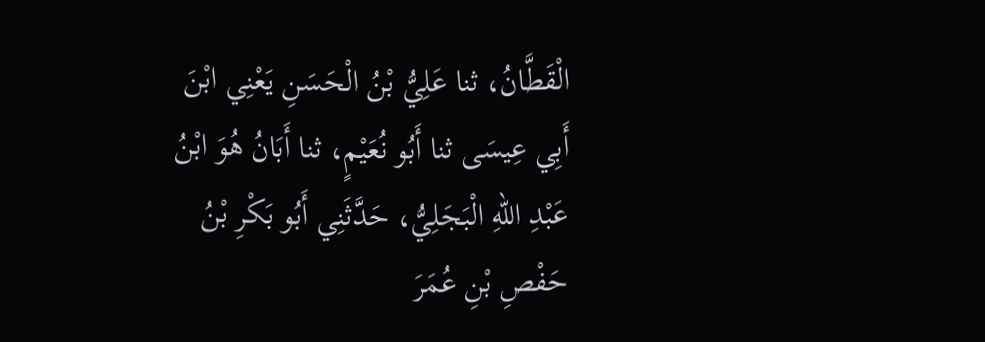الْقَطَّانُ، ثنا عَلِيُّ بْنُ الْحَسَنِ يَعْنِي ابْنَ أَبِي عِيسَى ثنا أَبُو نُعَيْمٍ، ثنا أَبَانُ هُوَ ابْنُ عَبْدِ اللهِ الْبَجَلِيُّ، حَدَّثَنِي أَبُو بَكْرِ بْنُ حَفْصِ بْنِ عُمَرَ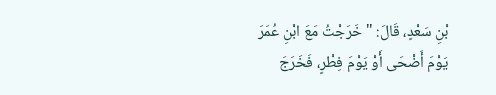بْنِ سَعْدٍ، قَالَ: " خَرَجْتُ مَعَ ابْنِ عُمَرَ يَوْمَ أَضْحَى أَوْ يَوْمَ فِطْرٍ، فَخَرَجَ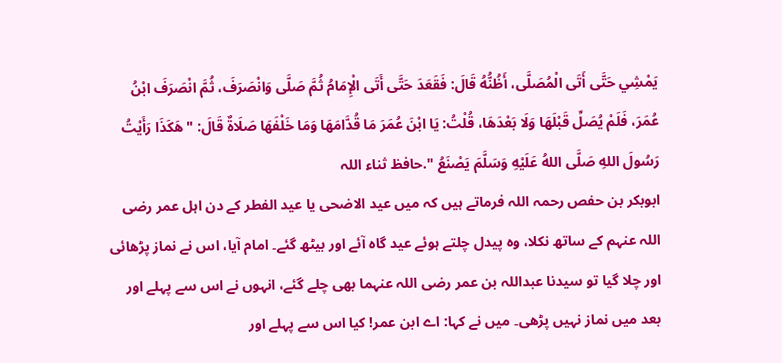يَمْشِي حَتَّى أَتَى الْمُصَلَّى، أَظُنُّهُ قَالَ: فَقَعَدَ حَتَّى أَتَى الْإِمَامُ ثُمَّ صَلَّى وَانْصَرَفَ، ثُمَّ انْصَرَفَ ابْنُ عُمَرَ، فَلَمْ يُصَلِّ قَبْلَهَا وَلَا بَعْدَهَا، قُلْتُ: يَا ابْنَ عُمَرَ مَا قُدَّامَهَا وَمَا خَلْفَهَا صَلَاةٌ قَالَ: " هَكَذَا رَأَيْتُ رَسُولَ اللهِ صَلَّى اللهُ عَلَيْهِ وَسَلَّمَ يَصْنَعُ ".حافظ ثناء اللہ
ابوبکر بن حفص رحمہ اللہ فرماتے ہیں کہ میں عید الاضحی یا عید الفطر کے دن اہل عمر رضی اللہ عنہم کے ساتھ نکلا، وہ پیدل چلتے ہوئے عید گاہ آئے اور بیٹھ گئے۔ امام آیا، اس نے نماز پڑھائی اور چلا گیا تو سیدنا عبداللہ بن عمر رضی اللہ عنہما بھی چلے گئے، انہوں نے اس سے پہلے اور بعد میں نماز نہیں پڑھی۔ میں نے کہا: اے ابن عمر! کیا اس سے پہلے اور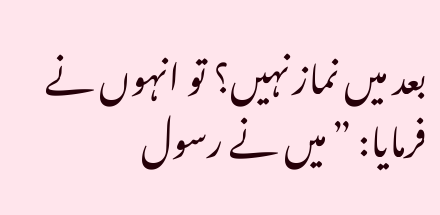بعد میں نماز نہیں؟ تو انہوں نے فرمایا: ”میں نے رسول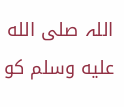اللہ صلى الله عليه وسلم کو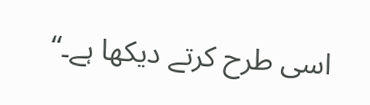اسی طرح کرتے دیکھا ہے۔“